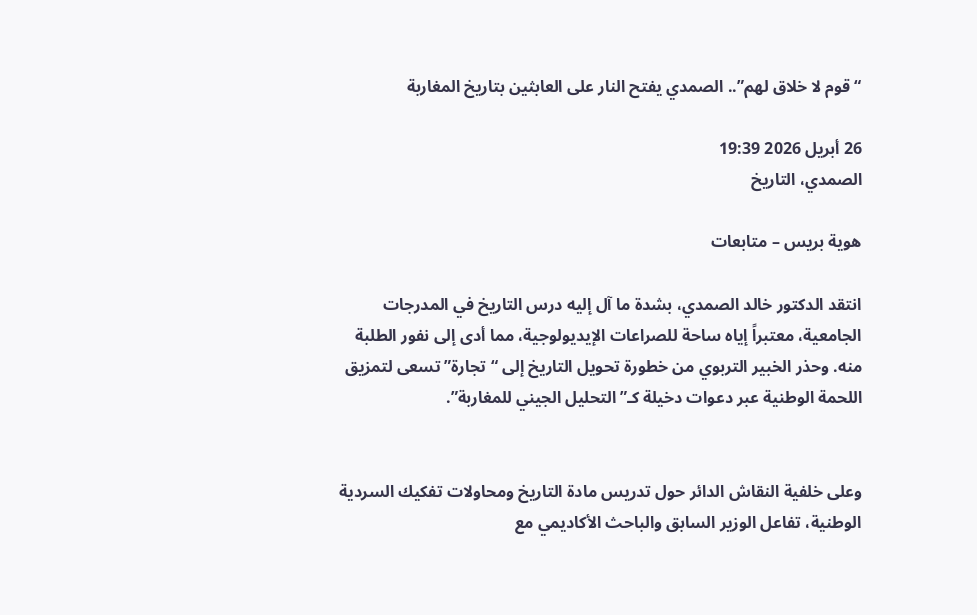“قوم لا خلاق لهم”.. الصمدي يفتح النار على العابثين بتاريخ المغاربة

26 أبريل 2026 19:39
الصمدي، التاريخ

هوية بريس – متابعات

انتقد الدكتور خالد الصمدي، بشدة ما آل إليه درس التاريخ في المدرجات الجامعية، معتبراً إياه ساحة للصراعات الإيديولوجية، مما أدى إلى نفور الطلبة منه. وحذر الخبير التربوي من خطورة تحويل التاريخ إلى “تجارة” تسعى لتمزيق اللحمة الوطنية عبر دعوات دخيلة كـ”التحليل الجيني للمغاربة”.


وعلى خلفية النقاش الدائر حول تدريس مادة التاريخ ومحاولات تفكيك السردية الوطنية، تفاعل الوزير السابق والباحث الأكاديمي مع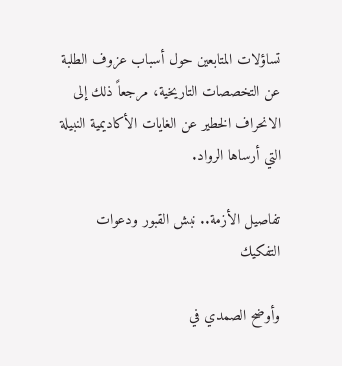تساؤلات المتابعين حول أسباب عزوف الطلبة عن التخصصات التاريخية، مرجعاً ذلك إلى الانحراف الخطير عن الغايات الأكاديمية النبيلة التي أرساها الرواد.

تفاصيل الأزمة.. نبش القبور ودعوات التفكيك

وأوضح الصمدي في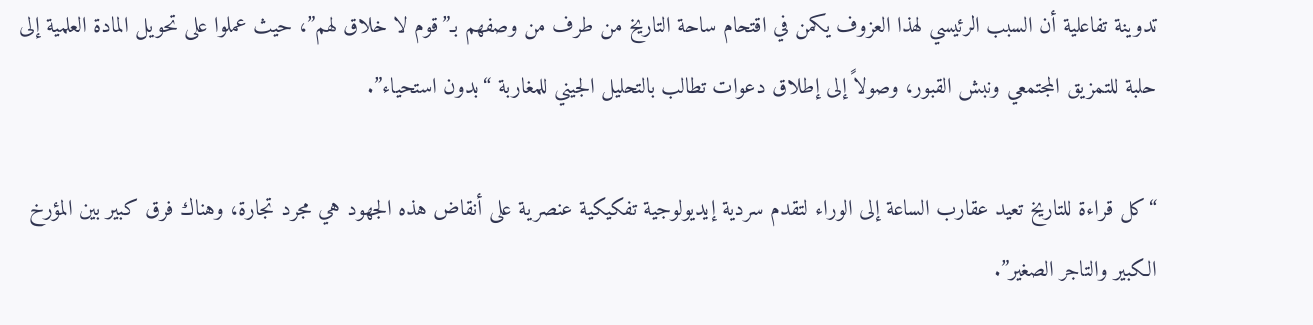تدوينة تفاعلية أن السبب الرئيسي لهذا العزوف يكمن في اقتحام ساحة التاريخ من طرف من وصفهم بـ”قوم لا خلاق لهم”، حيث عملوا على تحويل المادة العلمية إلى حلبة للتمزيق المجتمعي ونبش القبور، وصولاً إلى إطلاق دعوات تطالب بالتحليل الجيني للمغاربة “بدون استحياء”.

“كل قراءة للتاريخ تعيد عقارب الساعة إلى الوراء لتقدم سردية إيديولوجية تفكيكية عنصرية على أنقاض هذه الجهود هي مجرد تجارة، وهناك فرق كبير بين المؤرخ الكبير والتاجر الصغير”.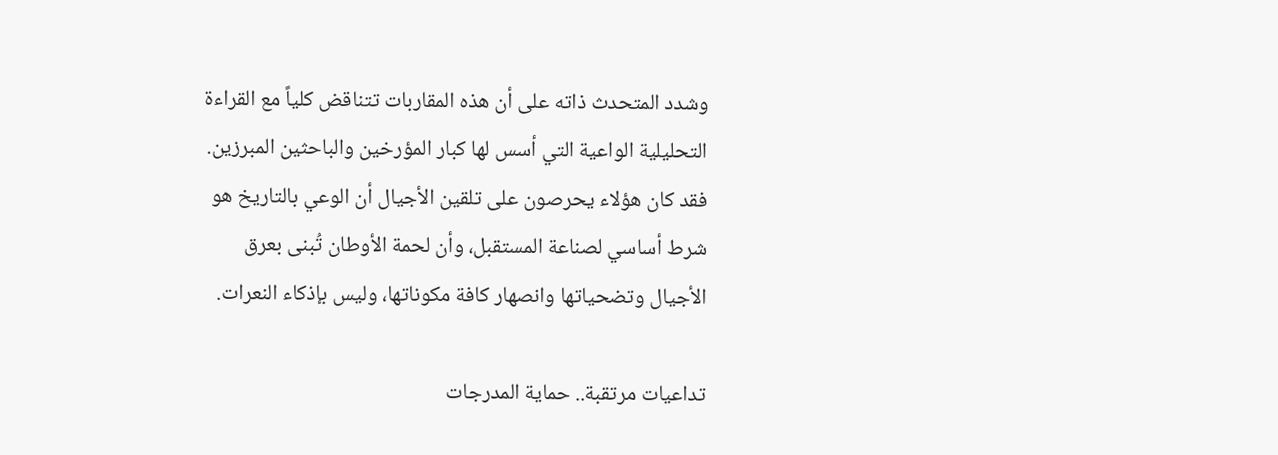وشدد المتحدث ذاته على أن هذه المقاربات تتناقض كلياً مع القراءة التحليلية الواعية التي أسس لها كبار المؤرخين والباحثين المبرزين. فقد كان هؤلاء يحرصون على تلقين الأجيال أن الوعي بالتاريخ هو شرط أساسي لصناعة المستقبل، وأن لحمة الأوطان تُبنى بعرق الأجيال وتضحياتها وانصهار كافة مكوناتها، وليس بإذكاء النعرات.

تداعيات مرتقبة.. حماية المدرجات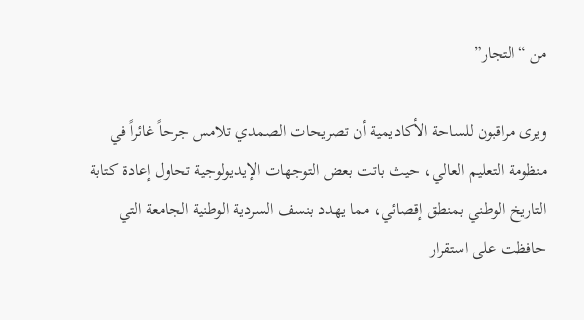من “التجار”

ويرى مراقبون للساحة الأكاديمية أن تصريحات الصمدي تلامس جرحاً غائراً في منظومة التعليم العالي، حيث باتت بعض التوجهات الإيديولوجية تحاول إعادة كتابة التاريخ الوطني بمنطق إقصائي، مما يهدد بنسف السردية الوطنية الجامعة التي حافظت على استقرار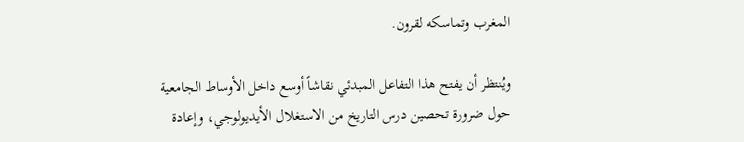المغرب وتماسكه لقرون.

ويُنتظر أن يفتح هذا التفاعل المبدئي نقاشاً أوسع داخل الأوساط الجامعية حول ضرورة تحصين درس التاريخ من الاستغلال الأيديولوجي، وإعادة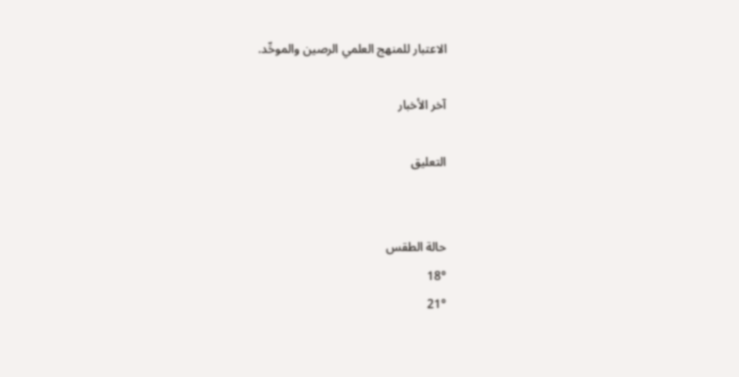الاعتبار للمنهج العلمي الرصين والموحِّد.

آخر الأخبار

التعليق


حالة الطقس
18°
21°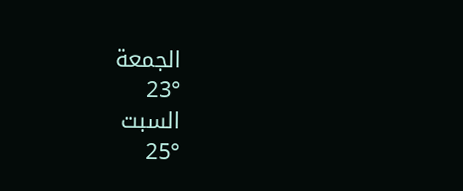الجمعة
23°
السبت
25°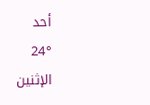أحد
24°
الإثنين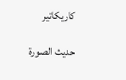كاريكاتير

حديث الصورة